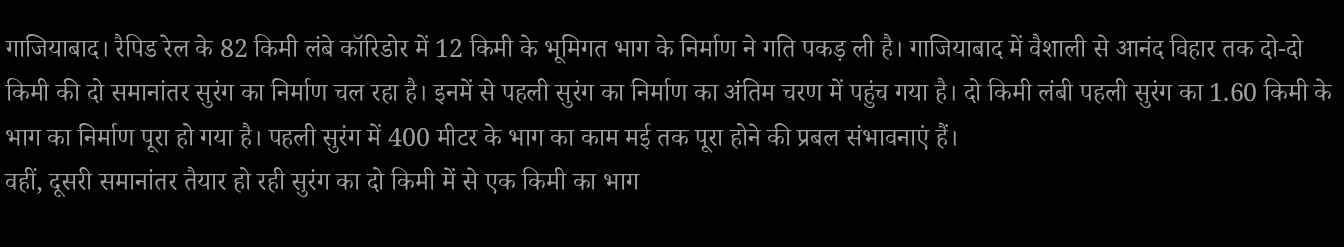गाजियाबाद। रैपिड रेल के 82 किमी लंबे कॉरिडोर में 12 किमी के भूमिगत भाग के निर्माण ने गति पकड़ ली है। गाजियाबाद में वैशाली से आनंद विहार तक दो-दो किमी की दो समानांतर सुरंग का निर्माण चल रहा है। इनमें से पहली सुरंग का निर्माण का अंतिम चरण में पहुंच गया है। दो किमी लंबी पहली सुरंग का 1.60 किमी के भाग का निर्माण पूरा हो गया है। पहली सुरंग में 400 मीटर के भाग का काम मई तक पूरा होने की प्रबल संभावनाएं हैं।
वहीं, दूसरी समानांतर तैयार हो रही सुरंग का दो किमी में से एक किमी का भाग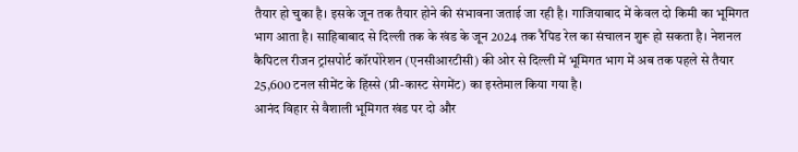तैयार हो चुका है। इसके जून तक तैयार होने की संभावना जताई जा रही है। गाजियाबाद में केवल दो किमी का भूमिगत भाग आता है। साहिबाबाद से दिल्ली तक के खंड के जून 2024 तक रैपिड रेल का संचालन शुरू हो सकता है। नेशनल कैपिटल रीजन ट्रांसपोर्ट कॉरपोरेशन (एनसीआरटीसी) की ओर से दिल्ली में भूमिगत भाग में अब तक पहले से तैयार 25,600 टनल सीमेंट के हिस्से (प्री-कास्ट सेगमेंट) का इस्तेमाल किया गया है।
आनंद विहार से वैशाली भूमिगत खंड पर दो और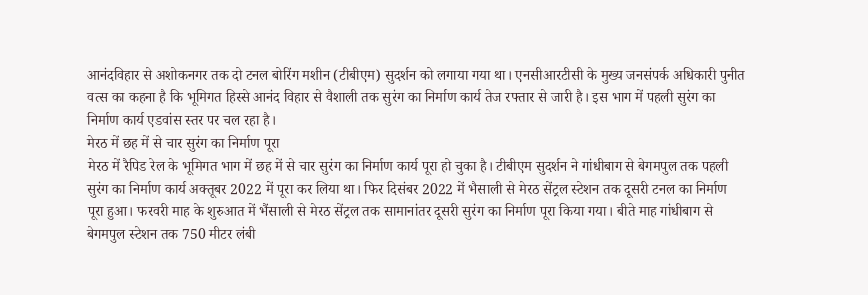आनंदविहार से अशोकनगर तक दो टनल बोरिंग मशीन (टीबीएम) सुदर्शन को लगाया गया था। एनसीआरटीसी के मुख्य जनसंपर्क अधिकारी पुनीत वत्स का कहना है कि भूमिगत हिस्से आनंद विहार से वैशाली तक सुरंग का निर्माण कार्य तेज रफ्तार से जारी है। इस भाग में पहली सुरंग का निर्माण कार्य एडवांस स्तर पर चल रहा है।
मेरठ में छह में से चार सुरंग का निर्माण पूरा
मेरठ में रैपिड रेल के भूमिगत भाग में छह में से चार सुरंग का निर्माण कार्य पूरा हो चुका है। टीबीएम सुदर्शन ने गांधीबाग से बेगमपुल तक पहली सुरंग का निर्माण कार्य अक्तूबर 2022 में पूरा कर लिया था। फिर दिसंबर 2022 में भैसाली से मेरठ सेंट्रल स्टेशन तक दूसरी टनल का निर्माण पूरा हुआ। फरवरी माह के शुरुआत में भैंसाली से मेरठ सेंट्रल तक सामानांतर दूसरी सुरंग का निर्माण पूरा किया गया। बीते माह गांधीबाग से बेगमपुल स्टेशन तक 750 मीटर लंबी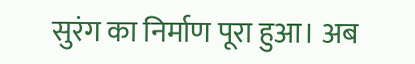सुरंग का निर्माण पूरा हुआ। अब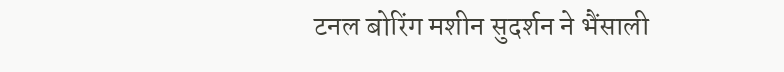टनल बोरिंग मशीन सुदर्शन ने भैंसाली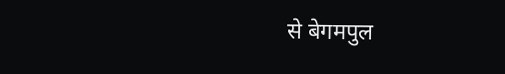से बेगमपुल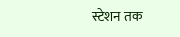स्टेशन तक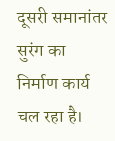दूसरी समानांतर सुरंग का निर्माण कार्य चल रहा है।